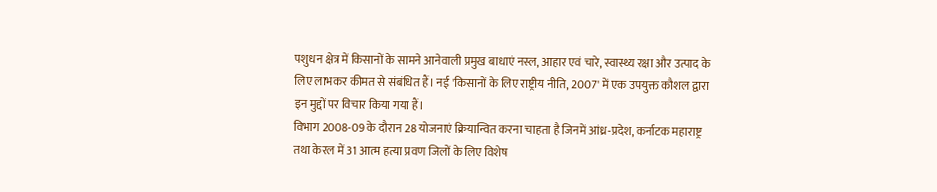पशुधन क्षेत्र में किसानों के सामने आनेवाली प्रमुख बाधाएं नस्ल, आहार एवं चारे, स्वास्थ्य रक्षा और उत्पाद के लिए लाभकर कीमत से संबंधित हैं। नई 'किसानों के लिए राष्ट्रीय नीति, 2007' में एक उपयुक्त कौशल द्वारा इन मुद्दों पर विचार किया गया हैं।
विभाग 2008-09 के दौरान 28 योजनाएं क्रियान्वित करना चाहता है जिनमें आंध्र-प्रदेश, कर्नाटक महाराष्ट्र तथा केरल में 31 आत्म हत्या प्रवण जिलों के लिए विशेष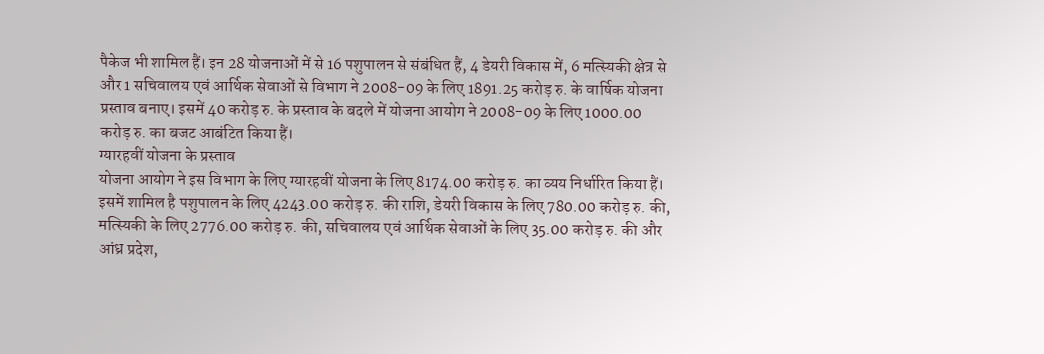पैकेज भी शामिल हैं। इन 28 योजनाओं में से 16 पशुपालन से संबंधित हैं, 4 डेयरी विकास में, 6 मत्स्यिकी क्षेत्र से और 1 सचिवालय एवं आर्थिक सेवाओं से विभाग ने 2008-09 के लिए 1891.25 करोड़ रु. के वार्षिक योजना प्रस्ताव बनाए। इसमें 40 करोड़ रु. के प्रस्ताव के बदले में योजना आयोग ने 2008-09 के लिए 1000.00 करोड़ रु. का बजट आबंटित किया हैं।
ग्यारहवीं योजना के प्रस्ताव
योजना आयोग ने इस विभाग के लिए ग्यारहवीं योजना के लिए 8174.00 करोड़ रु. का व्यय निर्धारित किया हैं। इसमें शामिल है पशुपालन के लिए 4243.00 करोड़ रु. की राशि, डेयरी विकास के लिए 780.00 करोड़ रु. की, मत्स्यिकी के लिए 2776.00 करोड़ रु. की, सचिवालय एवं आर्थिक सेवाओं के लिए 35.00 करोड़ रु. की और आंध्र प्रदेश,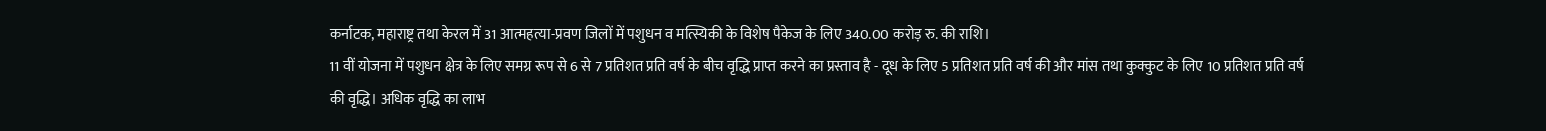कर्नाटक, महाराष्ट्र तथा केरल में 31 आत्महत्या-प्रवण जिलों में पशुधन व मत्स्यिकी के विशेष पैकेज के लिए 340.00 करोड़ रु. की राशि।
11 वीं योजना में पशुधन क्षेत्र के लिए समग्र रूप से 6 से 7 प्रतिशत प्रति वर्ष के बीच वृद्धि प्राप्त करने का प्रस्ताव है - दूध के लिए 5 प्रतिशत प्रति वर्ष की और मांस तथा कुक्कुट के लिए 10 प्रतिशत प्रति वर्ष की वृद्धि। अधिक वृद्धि का लाभ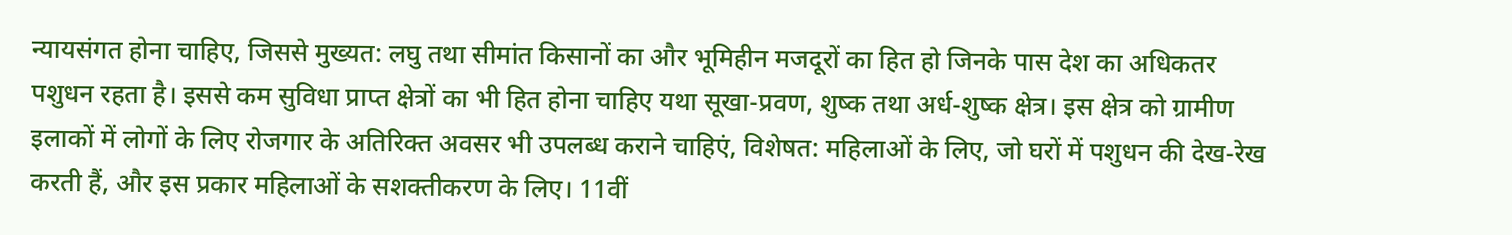न्यायसंगत होना चाहिए, जिससे मुख्यत: लघु तथा सीमांत किसानों का और भूमिहीन मजदूरों का हित हो जिनके पास देश का अधिकतर पशुधन रहता है। इससे कम सुविधा प्राप्त क्षेत्रों का भी हित होना चाहिए यथा सूखा-प्रवण, शुष्क तथा अर्ध-शुष्क क्षेत्र। इस क्षेत्र को ग्रामीण इलाकों में लोगों के लिए रोजगार के अतिरिक्त अवसर भी उपलब्ध कराने चाहिएं, विशेषत: महिलाओं के लिए, जो घरों में पशुधन की देख-रेख करती हैं, और इस प्रकार महिलाओं के सशक्तीकरण के लिए। 11वीं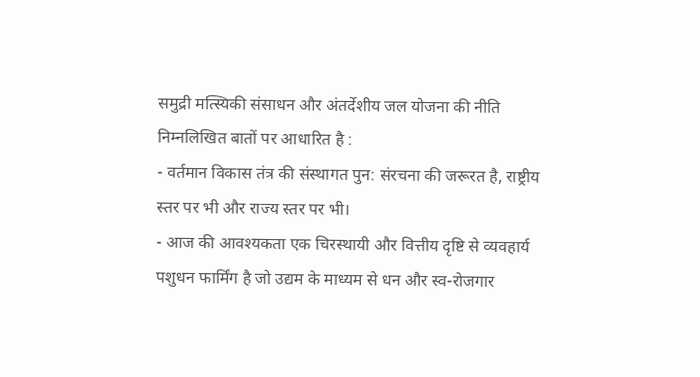समुद्री मत्स्यिकी संसाधन और अंतर्देशीय जल योजना की नीति निम्नलिखित बातों पर आधारित है :
- वर्तमान विकास तंत्र की संस्थागत पुन: संरचना की जरूरत है, राष्ट्रीय स्तर पर भी और राज्य स्तर पर भी।
- आज की आवश्यकता एक चिरस्थायी और वित्तीय दृष्टि से व्यवहार्य पशुधन फार्मिंग है जो उद्यम के माध्यम से धन और स्व-रोजगार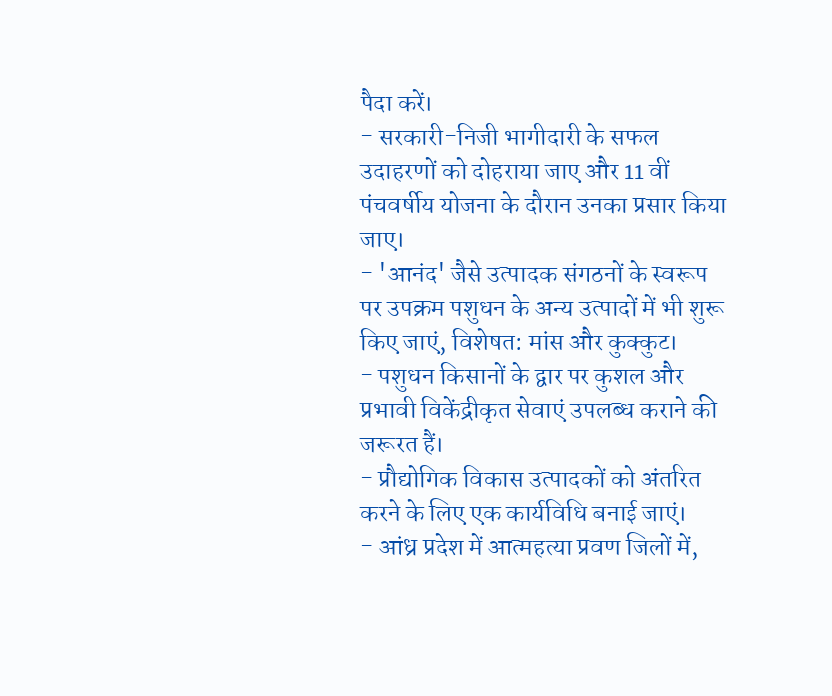पैदा करें।
- सरकारी-निजी भागीदारी के सफल उदाहरणों को दोहराया जाए और 11 वीं पंचवर्षीय योजना के दौरान उनका प्रसार किया जाए।
- 'आनंद' जैसे उत्पादक संगठनों के स्वरूप पर उपक्रम पशुधन के अन्य उत्पादों में भी शुरू किए जाएं, विशेषत: मांस और कुक्कुट।
- पशुधन किसानों के द्वार पर कुशल और प्रभावी विकेंद्रीकृत सेवाएं उपलब्ध कराने की जरूरत हैं।
- प्रौद्योगिक विकास उत्पादकों को अंतरित करने के लिए एक कार्यविधि बनाई जाएं।
- आंध्र प्रदेश में आत्महत्या प्रवण जिलों में,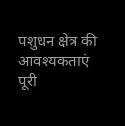पशुधन क्षेत्र की आवश्यकताएं पूरी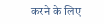करने के लिए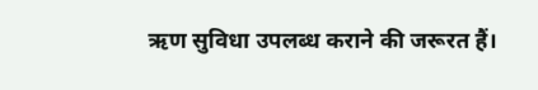ऋण सुविधा उपलब्ध कराने की जरूरत हैं।